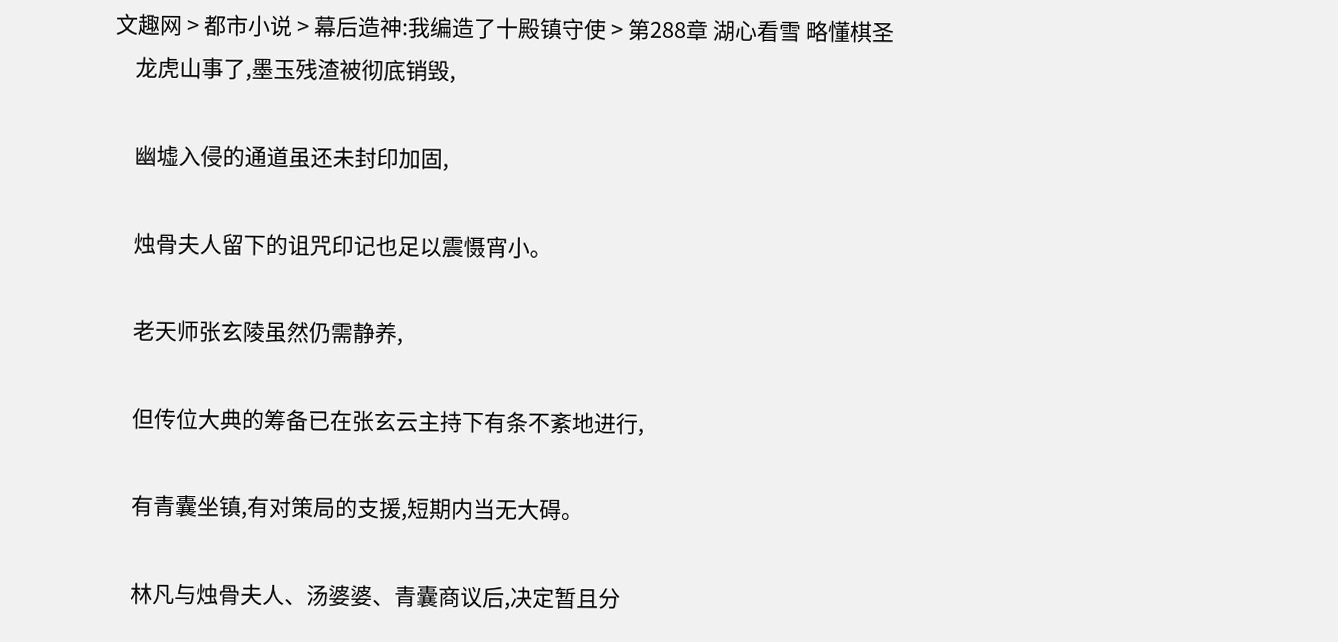文趣网 > 都市小说 > 幕后造神:我编造了十殿镇守使 > 第288章 湖心看雪 略懂棋圣
    龙虎山事了,墨玉残渣被彻底销毁,

    幽墟入侵的通道虽还未封印加固,

    烛骨夫人留下的诅咒印记也足以震慑宵小。

    老天师张玄陵虽然仍需静养,

    但传位大典的筹备已在张玄云主持下有条不紊地进行,

    有青囊坐镇,有对策局的支援,短期内当无大碍。

    林凡与烛骨夫人、汤婆婆、青囊商议后,决定暂且分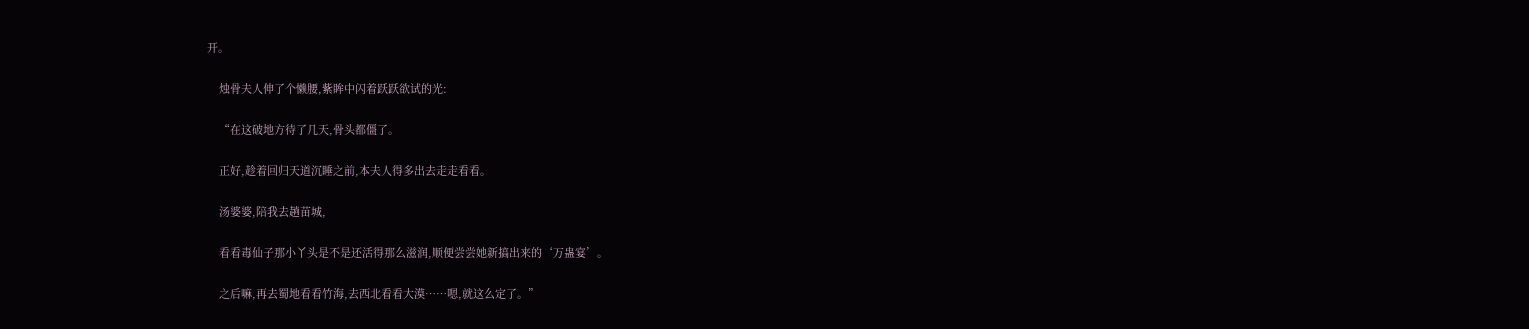开。

    烛骨夫人伸了个懒腰,紫眸中闪着跃跃欲试的光:

    “在这破地方待了几天,骨头都僵了。

    正好,趁着回归天道沉睡之前,本夫人得多出去走走看看。

    汤婆婆,陪我去趟苗城,

    看看毒仙子那小丫头是不是还活得那么滋润,顺便尝尝她新搞出来的‘万蛊宴’。

    之后嘛,再去蜀地看看竹海,去西北看看大漠……嗯,就这么定了。”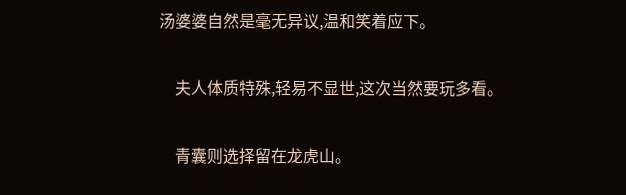汤婆婆自然是毫无异议,温和笑着应下。

    夫人体质特殊,轻易不显世,这次当然要玩多看。

    青囊则选择留在龙虎山。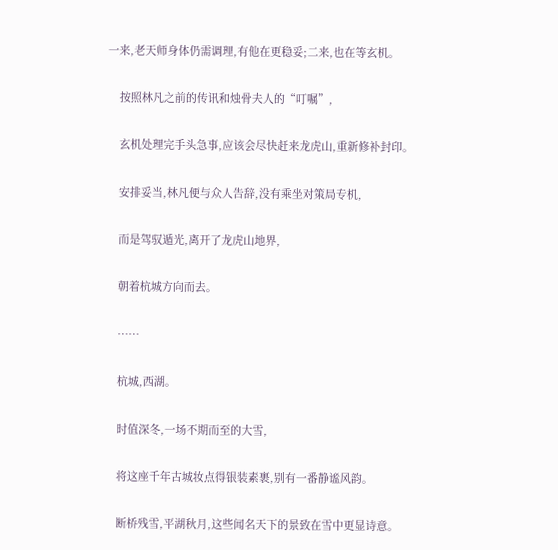一来,老天师身体仍需调理,有他在更稳妥;二来,也在等玄机。

    按照林凡之前的传讯和烛骨夫人的“叮嘱”,

    玄机处理完手头急事,应该会尽快赶来龙虎山,重新修补封印。

    安排妥当,林凡便与众人告辞,没有乘坐对策局专机,

    而是驾驭遁光,离开了龙虎山地界,

    朝着杭城方向而去。

    ……

    杭城,西湖。

    时值深冬,一场不期而至的大雪,

    将这座千年古城妆点得银装素裹,别有一番静谧风韵。

    断桥残雪,平湖秋月,这些闻名天下的景致在雪中更显诗意。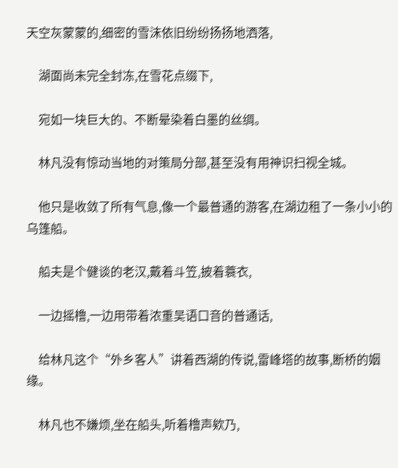天空灰蒙蒙的,细密的雪沫依旧纷纷扬扬地洒落,

    湖面尚未完全封冻,在雪花点缀下,

    宛如一块巨大的、不断晕染着白墨的丝绸。

    林凡没有惊动当地的对策局分部,甚至没有用神识扫视全城。

    他只是收敛了所有气息,像一个最普通的游客,在湖边租了一条小小的乌篷船。

    船夫是个健谈的老汉,戴着斗笠,披着蓑衣,

    一边摇橹,一边用带着浓重吴语口音的普通话,

    给林凡这个“外乡客人”讲着西湖的传说,雷峰塔的故事,断桥的姻缘。

    林凡也不嫌烦,坐在船头,听着橹声欸乃,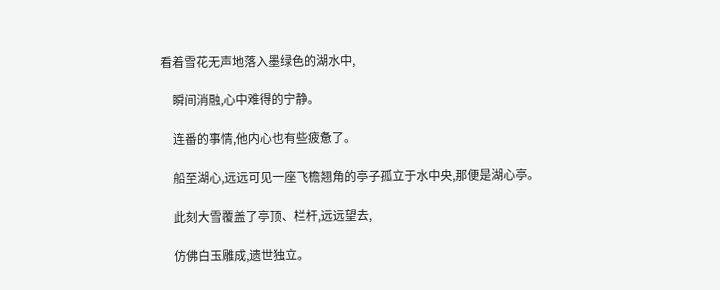看着雪花无声地落入墨绿色的湖水中,

    瞬间消融,心中难得的宁静。

    连番的事情,他内心也有些疲惫了。

    船至湖心,远远可见一座飞檐翘角的亭子孤立于水中央,那便是湖心亭。

    此刻大雪覆盖了亭顶、栏杆,远远望去,

    仿佛白玉雕成,遗世独立。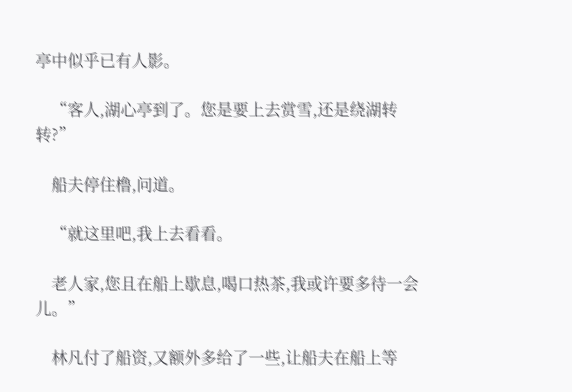亭中似乎已有人影。

    “客人,湖心亭到了。您是要上去赏雪,还是绕湖转转?”

    船夫停住橹,问道。

    “就这里吧,我上去看看。

    老人家,您且在船上歇息,喝口热茶,我或许要多待一会儿。”

    林凡付了船资,又额外多给了一些,让船夫在船上等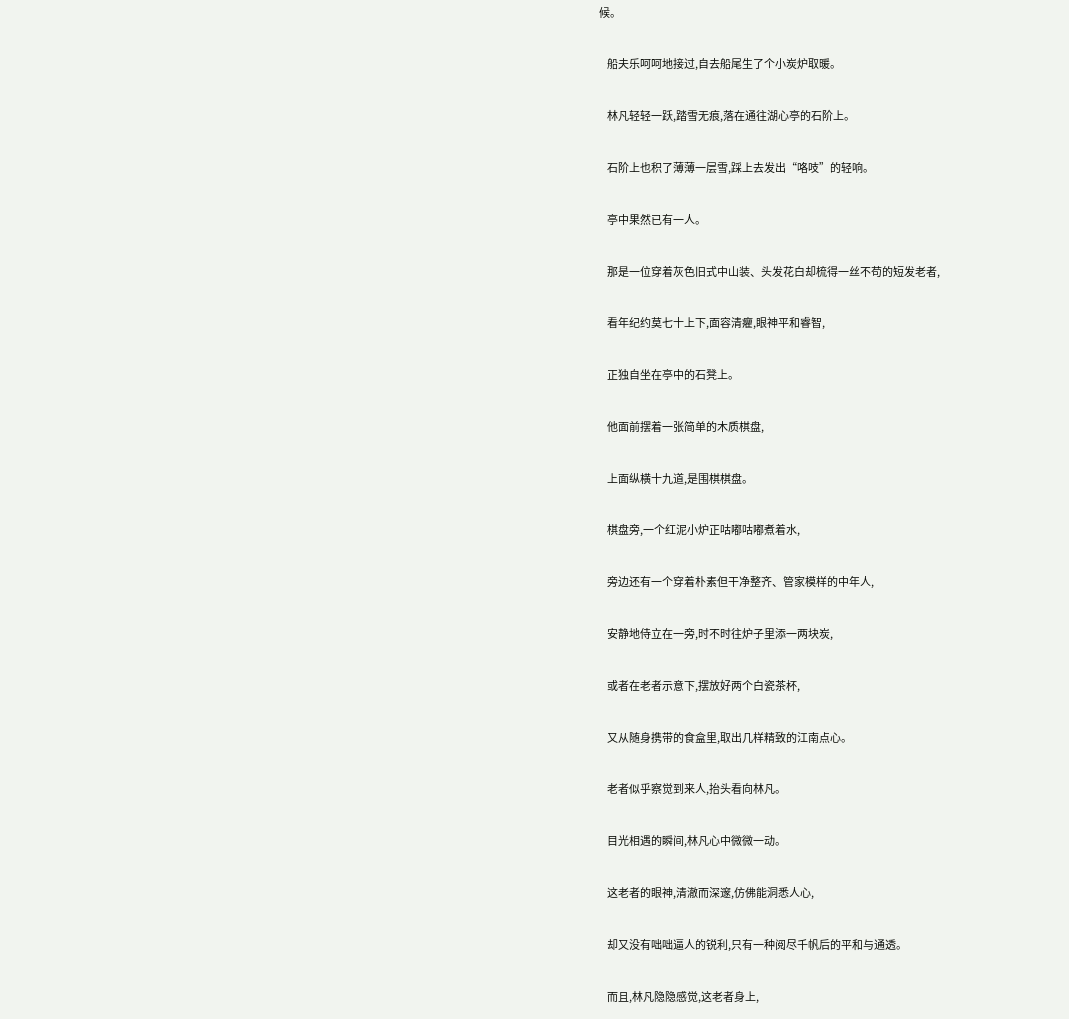候。

    船夫乐呵呵地接过,自去船尾生了个小炭炉取暖。

    林凡轻轻一跃,踏雪无痕,落在通往湖心亭的石阶上。

    石阶上也积了薄薄一层雪,踩上去发出“咯吱”的轻响。

    亭中果然已有一人。

    那是一位穿着灰色旧式中山装、头发花白却梳得一丝不苟的短发老者,

    看年纪约莫七十上下,面容清癯,眼神平和睿智,

    正独自坐在亭中的石凳上。

    他面前摆着一张简单的木质棋盘,

    上面纵横十九道,是围棋棋盘。

    棋盘旁,一个红泥小炉正咕嘟咕嘟煮着水,

    旁边还有一个穿着朴素但干净整齐、管家模样的中年人,

    安静地侍立在一旁,时不时往炉子里添一两块炭,

    或者在老者示意下,摆放好两个白瓷茶杯,

    又从随身携带的食盒里,取出几样精致的江南点心。

    老者似乎察觉到来人,抬头看向林凡。

    目光相遇的瞬间,林凡心中微微一动。

    这老者的眼神,清澈而深邃,仿佛能洞悉人心,

    却又没有咄咄逼人的锐利,只有一种阅尽千帆后的平和与通透。

    而且,林凡隐隐感觉,这老者身上,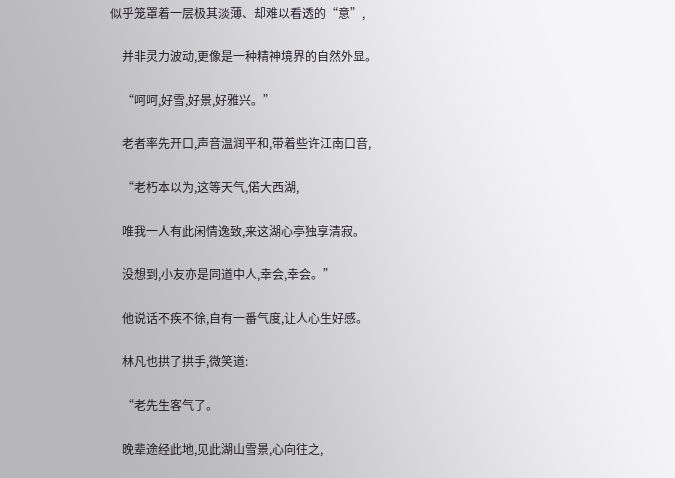似乎笼罩着一层极其淡薄、却难以看透的“意”,

    并非灵力波动,更像是一种精神境界的自然外显。

    “呵呵,好雪,好景,好雅兴。”

    老者率先开口,声音温润平和,带着些许江南口音,

    “老朽本以为,这等天气,偌大西湖,

    唯我一人有此闲情逸致,来这湖心亭独享清寂。

    没想到,小友亦是同道中人,幸会,幸会。”

    他说话不疾不徐,自有一番气度,让人心生好感。

    林凡也拱了拱手,微笑道:

    “老先生客气了。

    晚辈途经此地,见此湖山雪景,心向往之,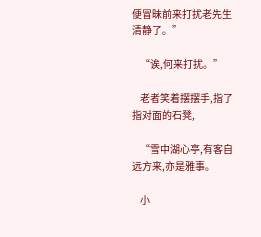便冒昧前来打扰老先生清静了。”

    “诶,何来打扰。”

    老者笑着摆摆手,指了指对面的石凳,

    “雪中湖心亭,有客自远方来,亦是雅事。

    小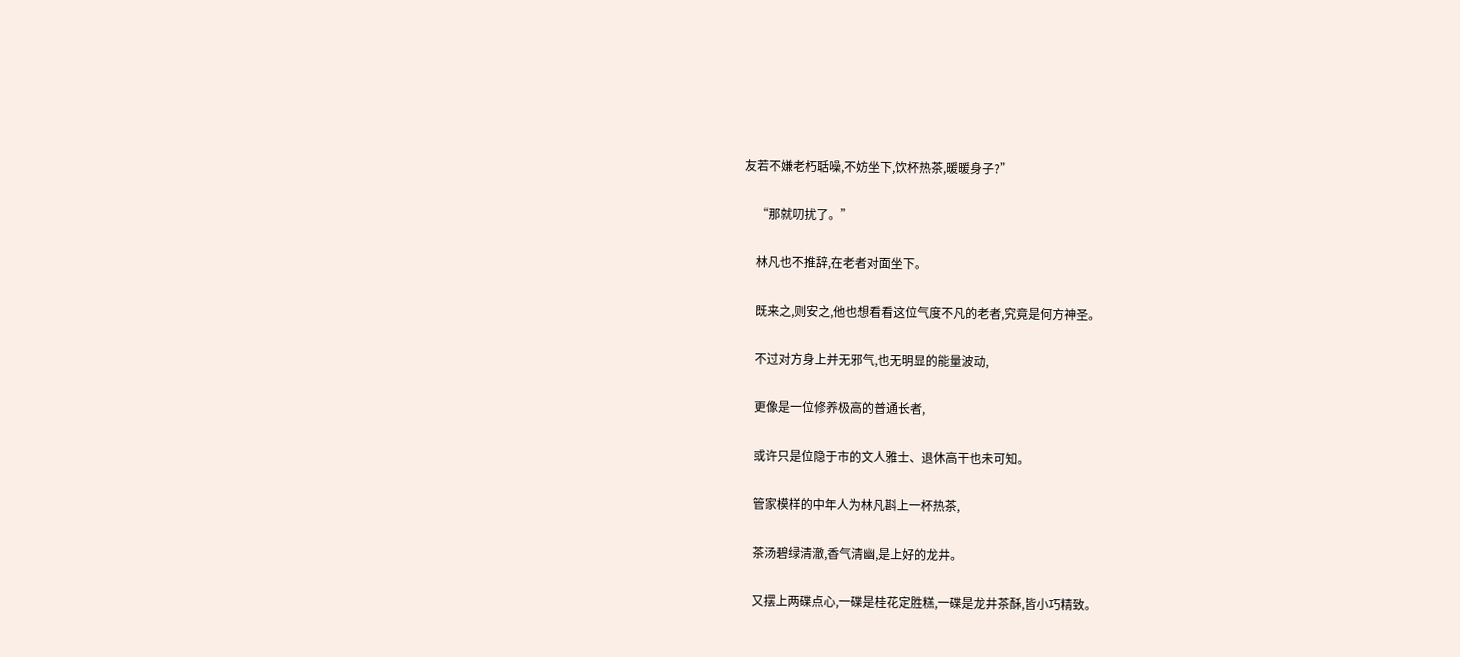友若不嫌老朽聒噪,不妨坐下,饮杯热茶,暖暖身子?”

    “那就叨扰了。”

    林凡也不推辞,在老者对面坐下。

    既来之,则安之,他也想看看这位气度不凡的老者,究竟是何方神圣。

    不过对方身上并无邪气,也无明显的能量波动,

    更像是一位修养极高的普通长者,

    或许只是位隐于市的文人雅士、退休高干也未可知。

    管家模样的中年人为林凡斟上一杯热茶,

    茶汤碧绿清澈,香气清幽,是上好的龙井。

    又摆上两碟点心,一碟是桂花定胜糕,一碟是龙井茶酥,皆小巧精致。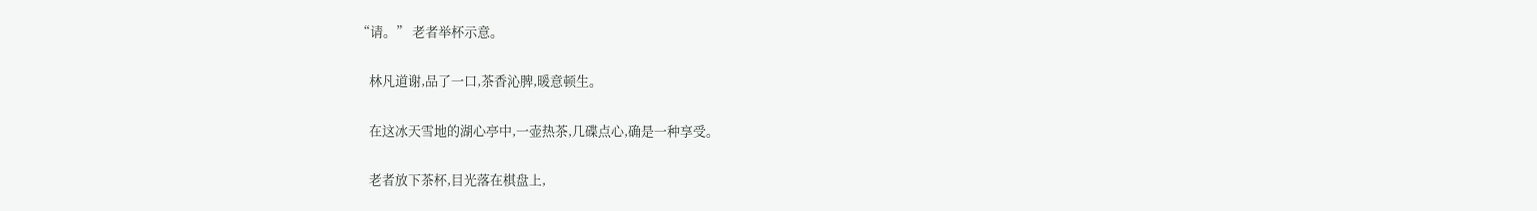“请。” 老者举杯示意。

    林凡道谢,品了一口,茶香沁脾,暖意顿生。

    在这冰天雪地的湖心亭中,一壶热茶,几碟点心,确是一种享受。

    老者放下茶杯,目光落在棋盘上,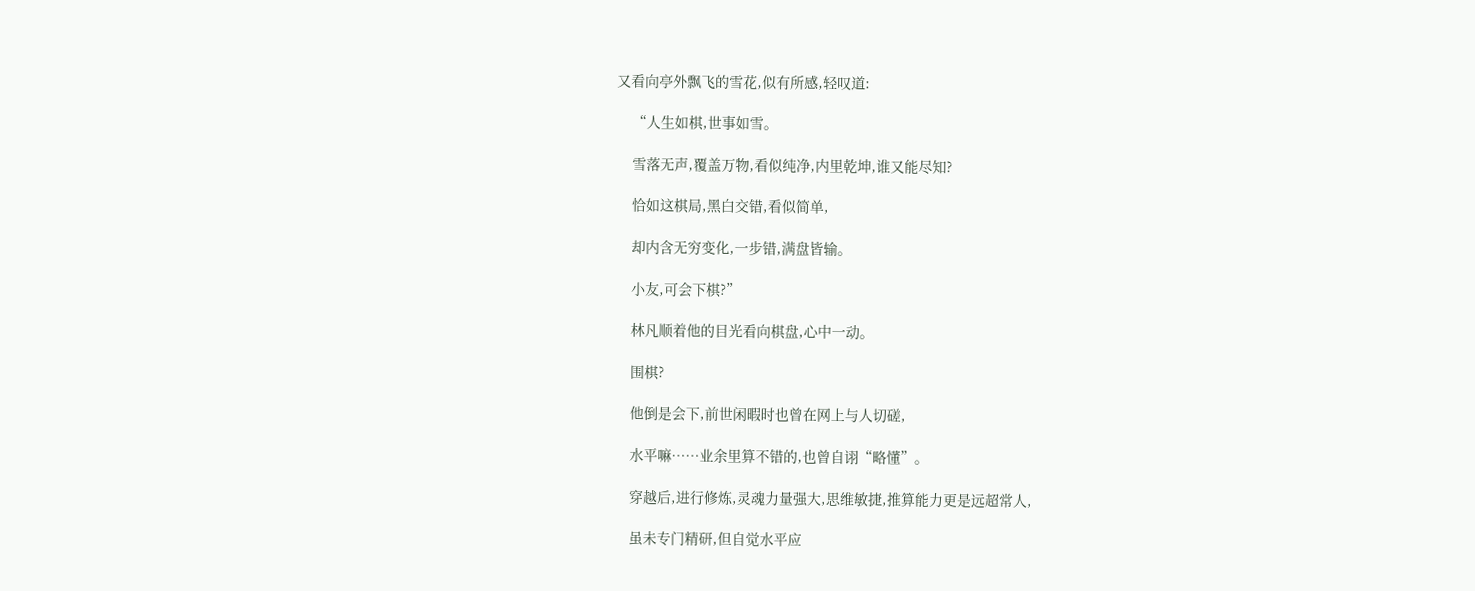又看向亭外飘飞的雪花,似有所感,轻叹道:

    “人生如棋,世事如雪。

    雪落无声,覆盖万物,看似纯净,内里乾坤,谁又能尽知?

    恰如这棋局,黑白交错,看似简单,

    却内含无穷变化,一步错,满盘皆输。

    小友,可会下棋?”

    林凡顺着他的目光看向棋盘,心中一动。

    围棋?

    他倒是会下,前世闲暇时也曾在网上与人切磋,

    水平嘛……业余里算不错的,也曾自诩“略懂”。

    穿越后,进行修炼,灵魂力量强大,思维敏捷,推算能力更是远超常人,

    虽未专门精研,但自觉水平应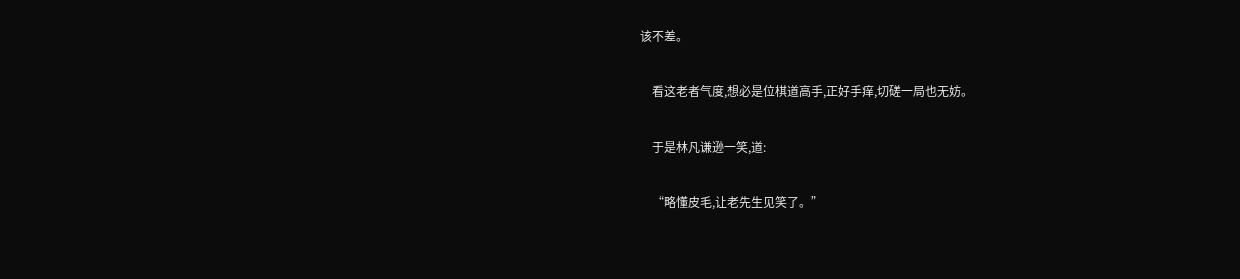该不差。

    看这老者气度,想必是位棋道高手,正好手痒,切磋一局也无妨。

    于是林凡谦逊一笑,道:

    “略懂皮毛,让老先生见笑了。”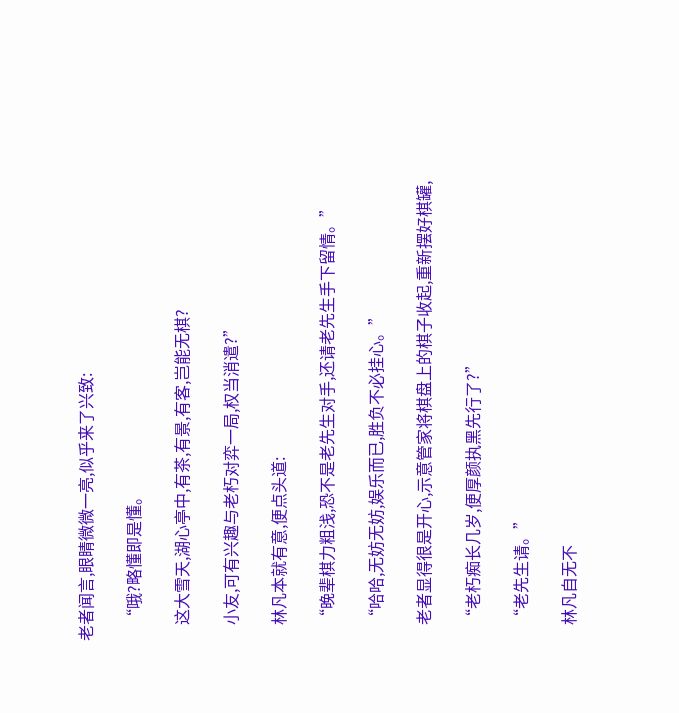老者闻言,眼睛微微一亮,似乎来了兴致:

    “哦?略懂即是懂。

    这大雪天,湖心亭中,有茶,有景,有客,岂能无棋?

    小友,可有兴趣与老朽对弈一局,权当消遣?”

    林凡本就有意,便点头道:

    “晚辈棋力粗浅,恐不是老先生对手,还请老先生手下留情。”

    “哈哈,无妨无妨,娱乐而已,胜负不必挂心。”

    老者显得很是开心,示意管家将棋盘上的棋子收起,重新摆好棋罐,

    “老朽痴长几岁,便厚颜执黑先行了?”

    “老先生请。”

    林凡自无不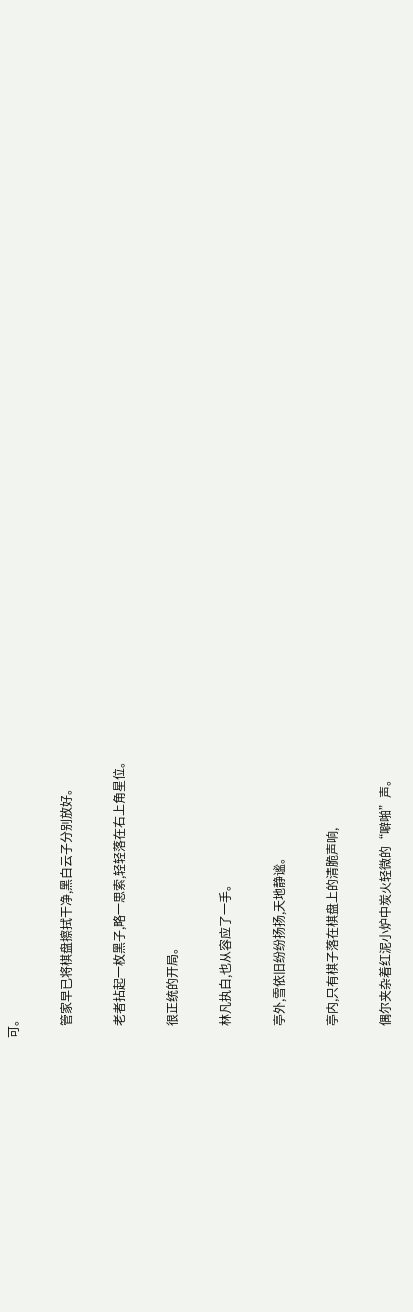可。

    管家早已将棋盘擦拭干净,黑白云子分别放好。

    老者拈起一枚黑子,略一思索,轻轻落在右上角星位。

    很正统的开局。

    林凡执白,也从容应了一手。

    亭外,雪依旧纷纷扬扬,天地静谧。

    亭内,只有棋子落在棋盘上的清脆声响,

    偶尔夹杂着红泥小炉中炭火轻微的“噼啪”声。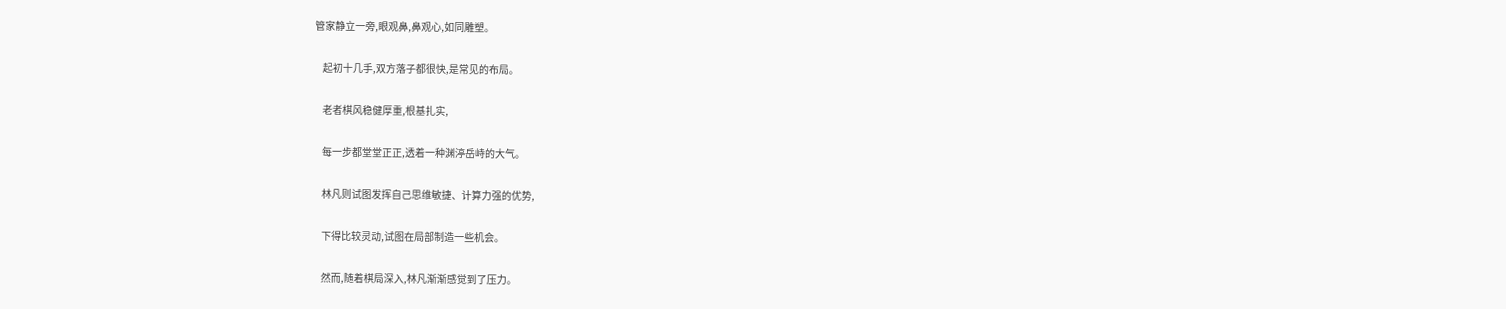管家静立一旁,眼观鼻,鼻观心,如同雕塑。

    起初十几手,双方落子都很快,是常见的布局。

    老者棋风稳健厚重,根基扎实,

    每一步都堂堂正正,透着一种渊渟岳峙的大气。

    林凡则试图发挥自己思维敏捷、计算力强的优势,

    下得比较灵动,试图在局部制造一些机会。

    然而,随着棋局深入,林凡渐渐感觉到了压力。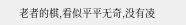老者的棋,看似平平无奇,没有凌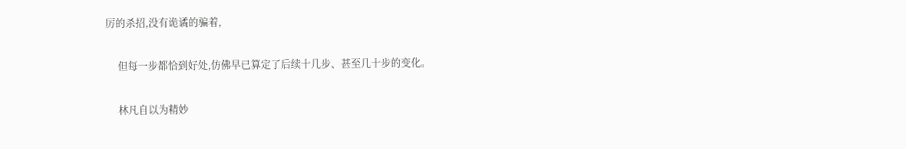厉的杀招,没有诡谲的骗着,

    但每一步都恰到好处,仿佛早已算定了后续十几步、甚至几十步的变化。

    林凡自以为精妙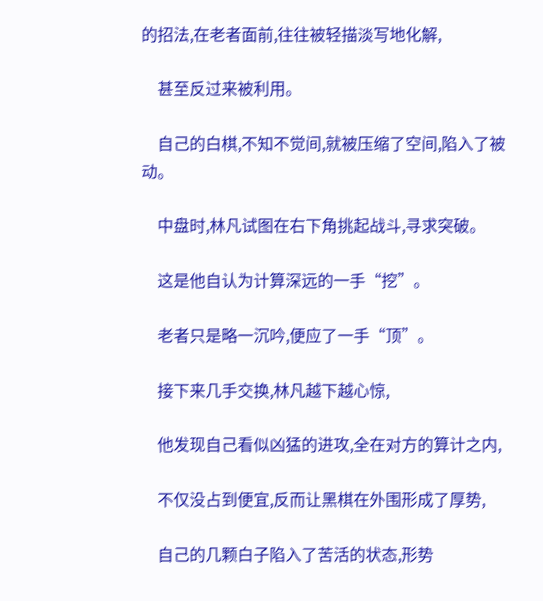的招法,在老者面前,往往被轻描淡写地化解,

    甚至反过来被利用。

    自己的白棋,不知不觉间,就被压缩了空间,陷入了被动。

    中盘时,林凡试图在右下角挑起战斗,寻求突破。

    这是他自认为计算深远的一手“挖”。

    老者只是略一沉吟,便应了一手“顶”。

    接下来几手交换,林凡越下越心惊,

    他发现自己看似凶猛的进攻,全在对方的算计之内,

    不仅没占到便宜,反而让黑棋在外围形成了厚势,

    自己的几颗白子陷入了苦活的状态,形势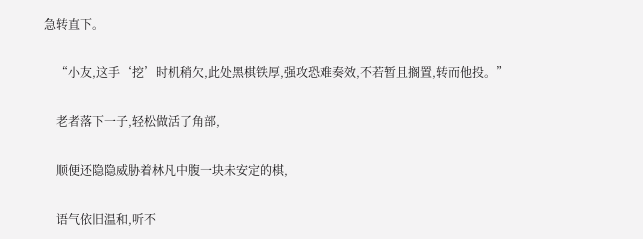急转直下。

    “小友,这手‘挖’时机稍欠,此处黑棋铁厚,强攻恐难奏效,不若暂且搁置,转而他投。”

    老者落下一子,轻松做活了角部,

    顺便还隐隐威胁着林凡中腹一块未安定的棋,

    语气依旧温和,听不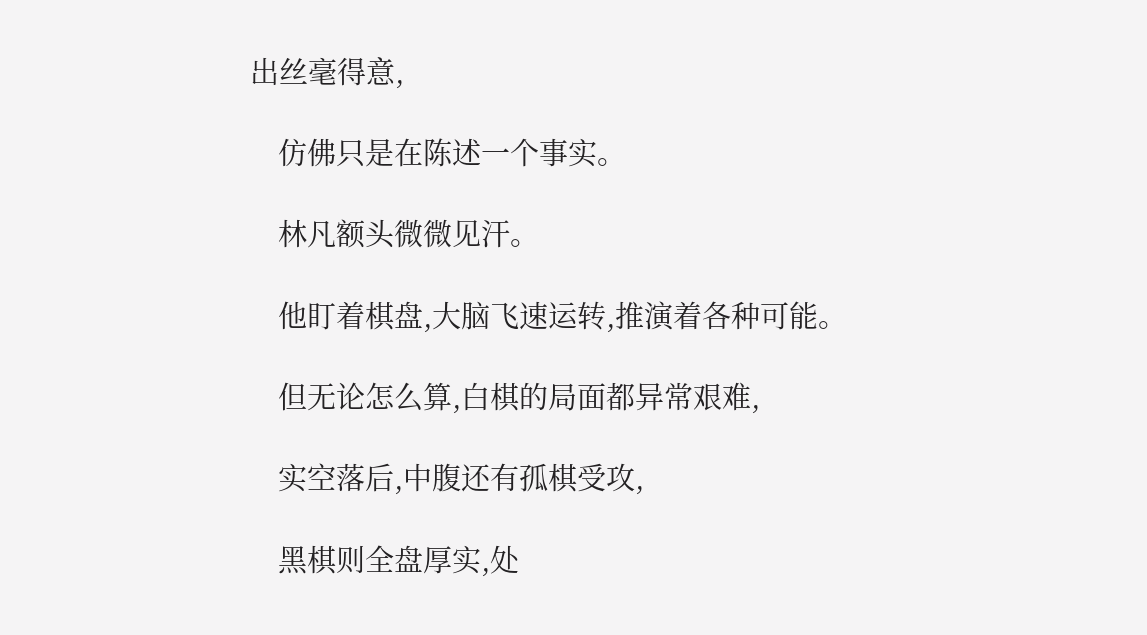出丝毫得意,

    仿佛只是在陈述一个事实。

    林凡额头微微见汗。

    他盯着棋盘,大脑飞速运转,推演着各种可能。

    但无论怎么算,白棋的局面都异常艰难,

    实空落后,中腹还有孤棋受攻,

    黑棋则全盘厚实,处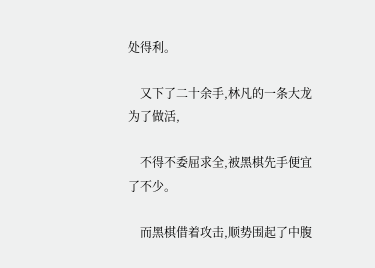处得利。

    又下了二十余手,林凡的一条大龙为了做活,

    不得不委屈求全,被黑棋先手便宜了不少。

    而黑棋借着攻击,顺势围起了中腹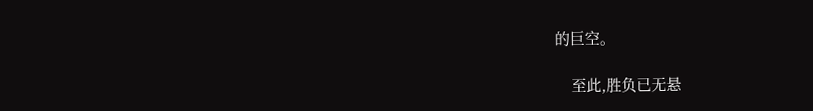的巨空。

    至此,胜负已无悬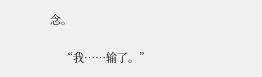念。

    “我……输了。”